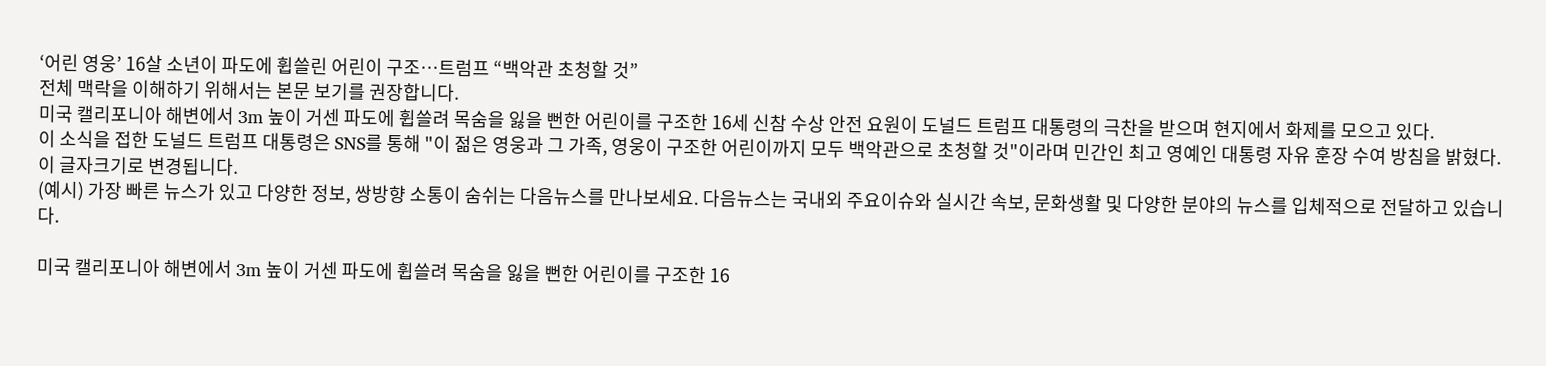‘어린 영웅’ 16살 소년이 파도에 휩쓸린 어린이 구조…트럼프 “백악관 초청할 것”
전체 맥락을 이해하기 위해서는 본문 보기를 권장합니다.
미국 캘리포니아 해변에서 3m 높이 거센 파도에 휩쓸려 목숨을 잃을 뻔한 어린이를 구조한 16세 신참 수상 안전 요원이 도널드 트럼프 대통령의 극찬을 받으며 현지에서 화제를 모으고 있다.
이 소식을 접한 도널드 트럼프 대통령은 SNS를 통해 "이 젊은 영웅과 그 가족, 영웅이 구조한 어린이까지 모두 백악관으로 초청할 것"이라며 민간인 최고 영예인 대통령 자유 훈장 수여 방침을 밝혔다.
이 글자크기로 변경됩니다.
(예시) 가장 빠른 뉴스가 있고 다양한 정보, 쌍방향 소통이 숨쉬는 다음뉴스를 만나보세요. 다음뉴스는 국내외 주요이슈와 실시간 속보, 문화생활 및 다양한 분야의 뉴스를 입체적으로 전달하고 있습니다.

미국 캘리포니아 해변에서 3m 높이 거센 파도에 휩쓸려 목숨을 잃을 뻔한 어린이를 구조한 16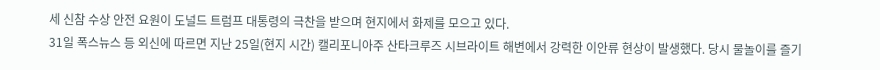세 신참 수상 안전 요원이 도널드 트럼프 대통령의 극찬을 받으며 현지에서 화제를 모으고 있다.
31일 폭스뉴스 등 외신에 따르면 지난 25일(현지 시간) 캘리포니아주 산타크루즈 시브라이트 해변에서 강력한 이안류 현상이 발생했다. 당시 물놀이를 즐기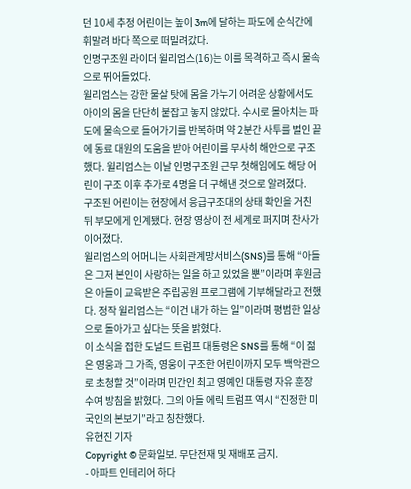던 10세 추정 어린이는 높이 3m에 달하는 파도에 순식간에 휘말려 바다 쪽으로 떠밀려갔다.
인명구조원 라이더 윌리엄스(16)는 이를 목격하고 즉시 물속으로 뛰어들었다.
윌리엄스는 강한 물살 탓에 몸을 가누기 어려운 상황에서도 아이의 몸을 단단히 붙잡고 놓지 않았다. 수시로 몰아치는 파도에 물속으로 들어가기를 반복하며 약 2분간 사투를 벌인 끝에 동료 대원의 도움을 받아 어린이를 무사히 해안으로 구조했다. 윌리엄스는 이날 인명구조원 근무 첫해임에도 해당 어린이 구조 이후 추가로 4명을 더 구해낸 것으로 알려졌다.
구조된 어린이는 현장에서 응급구조대의 상태 확인을 거친 뒤 부모에게 인계됐다. 현장 영상이 전 세계로 퍼지며 찬사가 이어졌다.
윌리엄스의 어머니는 사회관계망서비스(SNS)를 통해 “아들은 그저 본인이 사랑하는 일을 하고 있었을 뿐”이라며 후원금은 아들이 교육받은 주립공원 프로그램에 기부해달라고 전했다. 정작 윌리엄스는 “이건 내가 하는 일”이라며 평범한 일상으로 돌아가고 싶다는 뜻을 밝혔다.
이 소식을 접한 도널드 트럼프 대통령은 SNS를 통해 “이 젊은 영웅과 그 가족, 영웅이 구조한 어린이까지 모두 백악관으로 초청할 것”이라며 민간인 최고 영예인 대통령 자유 훈장 수여 방침을 밝혔다. 그의 아들 에릭 트럼프 역시 “진정한 미국인의 본보기”라고 칭찬했다.
유현진 기자
Copyright © 문화일보. 무단전재 및 재배포 금지.
- 아파트 인테리어 하다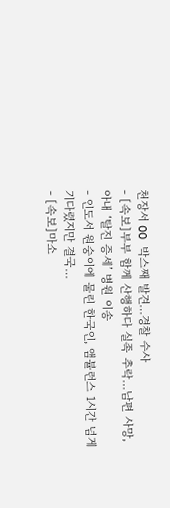천장서 OO 박스째 발견…경찰 수사
- [속보]부부 함께 산행하다 실족 추락…남편 사망, 아내 ‘탈진 증세’ 병원 이송
- 인도서 원숭이에 물린 한국인, 앰뷸런스 1시간 넘게 기다렸지만 결국…
- [속보]마소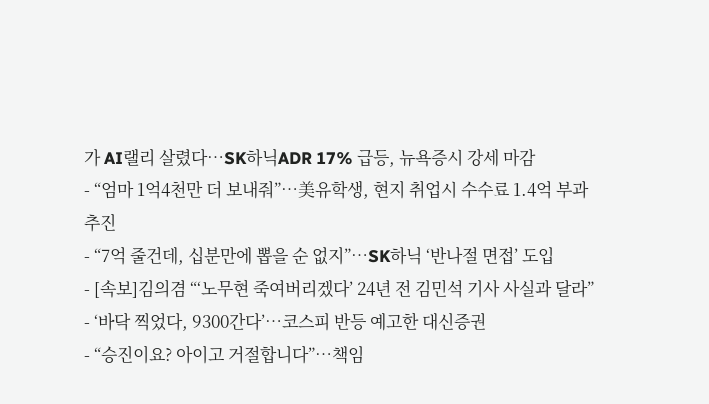가 AI랠리 살렸다…SK하닉ADR 17% 급등, 뉴욕증시 강세 마감
- “엄마 1억4천만 더 보내줘”…美유학생, 현지 취업시 수수료 1.4억 부과 추진
- “7억 줄건데, 십분만에 뽑을 순 없지”…SK하닉 ‘반나절 면접’ 도입
- [속보]김의겸 “‘노무현 죽여버리겠다’ 24년 전 김민석 기사 사실과 달라”
- ‘바닥 찍었다, 9300간다’…코스피 반등 예고한 대신증권
- “승진이요? 아이고 거절합니다”…책임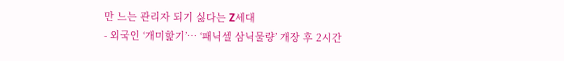만 느는 관리자 되기 싫다는 Z세대
- 외국인 ‘개미핥기’… ‘패닉셀 삼닉물량’ 개장 후 2시간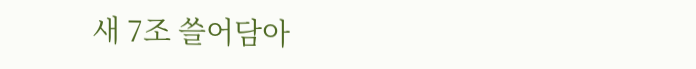새 7조 쓸어담아